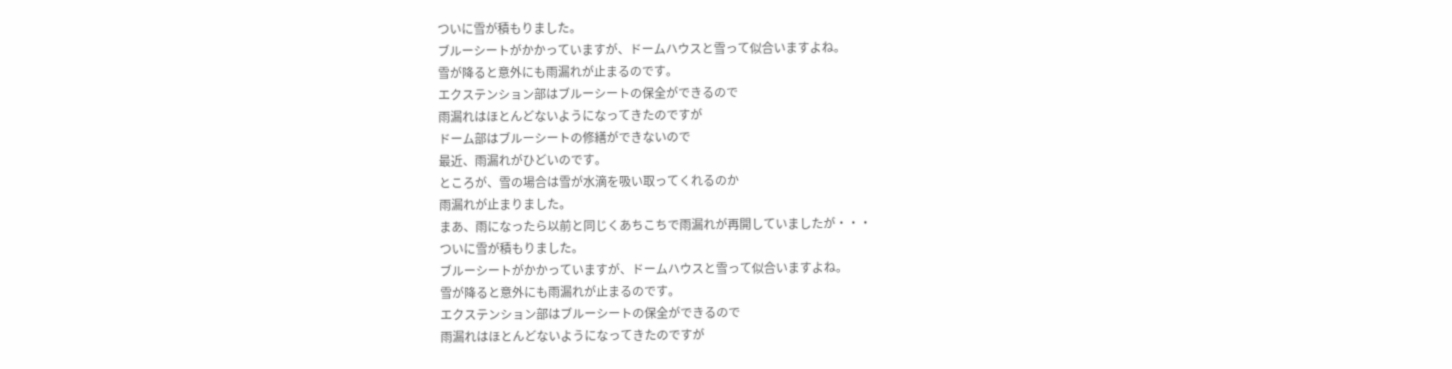ついに雪が積もりました。
ブルーシートがかかっていますが、ドームハウスと雪って似合いますよね。
雪が降ると意外にも雨漏れが止まるのです。
エクステンション部はブルーシートの保全ができるので
雨漏れはほとんどないようになってきたのですが
ドーム部はブルーシートの修繕ができないので
最近、雨漏れがひどいのです。
ところが、雪の場合は雪が水滴を吸い取ってくれるのか
雨漏れが止まりました。
まあ、雨になったら以前と同じくあちこちで雨漏れが再開していましたが・・・
ついに雪が積もりました。
ブルーシートがかかっていますが、ドームハウスと雪って似合いますよね。
雪が降ると意外にも雨漏れが止まるのです。
エクステンション部はブルーシートの保全ができるので
雨漏れはほとんどないようになってきたのですが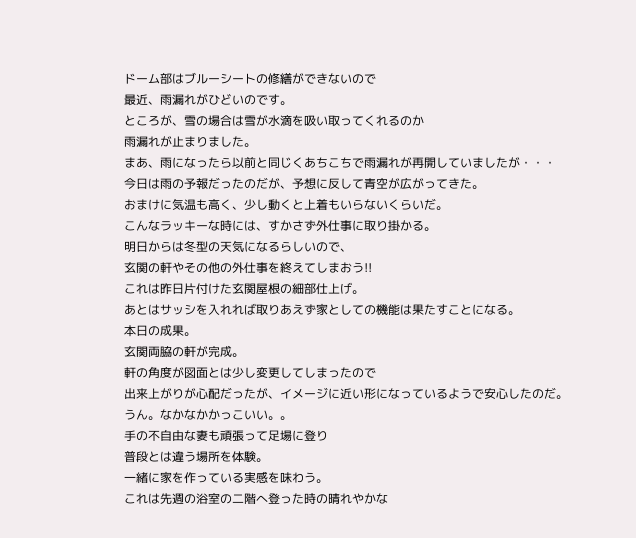ドーム部はブルーシートの修繕ができないので
最近、雨漏れがひどいのです。
ところが、雪の場合は雪が水滴を吸い取ってくれるのか
雨漏れが止まりました。
まあ、雨になったら以前と同じくあちこちで雨漏れが再開していましたが・・・
今日は雨の予報だったのだが、予想に反して青空が広がってきた。
おまけに気温も高く、少し動くと上着もいらないくらいだ。
こんなラッキーな時には、すかさず外仕事に取り掛かる。
明日からは冬型の天気になるらしいので、
玄関の軒やその他の外仕事を終えてしまおう!!
これは昨日片付けた玄関屋根の細部仕上げ。
あとはサッシを入れれば取りあえず家としての機能は果たすことになる。
本日の成果。
玄関両脇の軒が完成。
軒の角度が図面とは少し変更してしまったので
出来上がりが心配だったが、イメージに近い形になっているようで安心したのだ。
うん。なかなかかっこいい。。
手の不自由な妻も頑張って足場に登り
普段とは違う場所を体験。
一緒に家を作っている実感を味わう。
これは先週の浴室の二階へ登った時の晴れやかな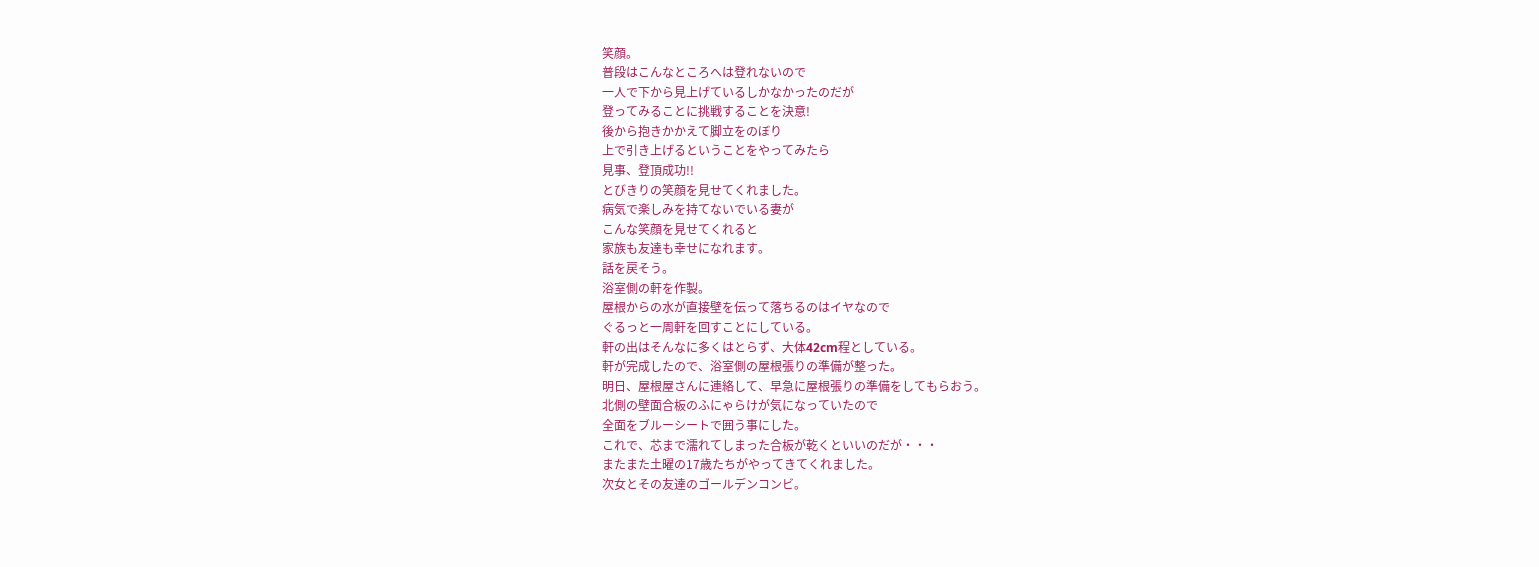笑顔。
普段はこんなところへは登れないので
一人で下から見上げているしかなかったのだが
登ってみることに挑戦することを決意!
後から抱きかかえて脚立をのぼり
上で引き上げるということをやってみたら
見事、登頂成功!!
とびきりの笑顔を見せてくれました。
病気で楽しみを持てないでいる妻が
こんな笑顔を見せてくれると
家族も友達も幸せになれます。
話を戻そう。
浴室側の軒を作製。
屋根からの水が直接壁を伝って落ちるのはイヤなので
ぐるっと一周軒を回すことにしている。
軒の出はそんなに多くはとらず、大体42cm程としている。
軒が完成したので、浴室側の屋根張りの準備が整った。
明日、屋根屋さんに連絡して、早急に屋根張りの準備をしてもらおう。
北側の壁面合板のふにゃらけが気になっていたので
全面をブルーシートで囲う事にした。
これで、芯まで濡れてしまった合板が乾くといいのだが・・・
またまた土曜の17歳たちがやってきてくれました。
次女とその友達のゴールデンコンビ。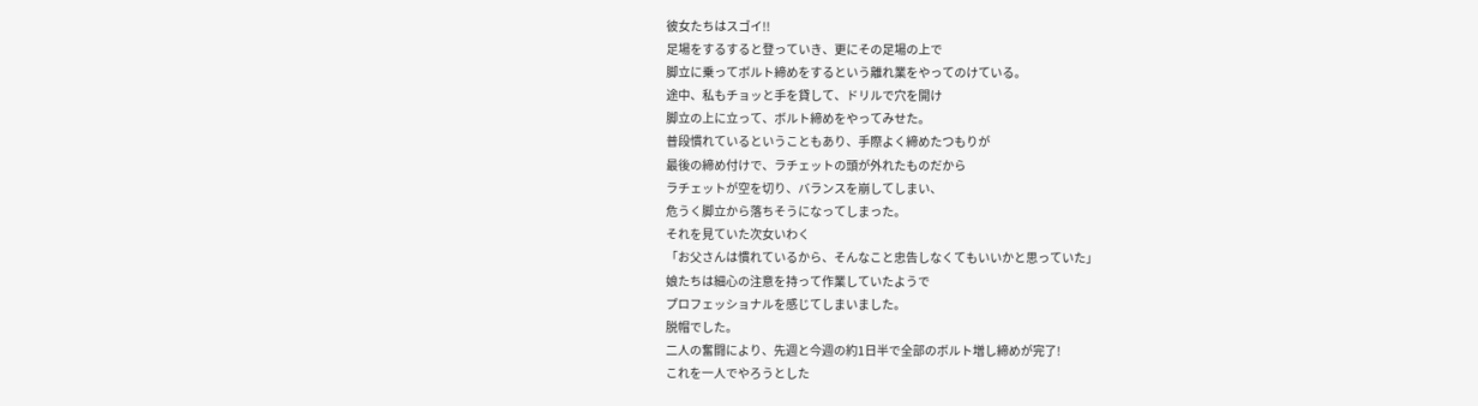彼女たちはスゴイ!!
足場をするすると登っていき、更にその足場の上で
脚立に乗ってボルト締めをするという離れ業をやってのけている。
途中、私もチョッと手を貸して、ドリルで穴を開け
脚立の上に立って、ボルト締めをやってみせた。
普段慣れているということもあり、手際よく締めたつもりが
最後の締め付けで、ラチェットの頭が外れたものだから
ラチェットが空を切り、バランスを崩してしまい、
危うく脚立から落ちそうになってしまった。
それを見ていた次女いわく
「お父さんは慣れているから、そんなこと忠告しなくてもいいかと思っていた」
娘たちは細心の注意を持って作業していたようで
プロフェッショナルを感じてしまいました。
脱帽でした。
二人の奮闘により、先週と今週の約1日半で全部のボルト増し締めが完了!
これを一人でやろうとした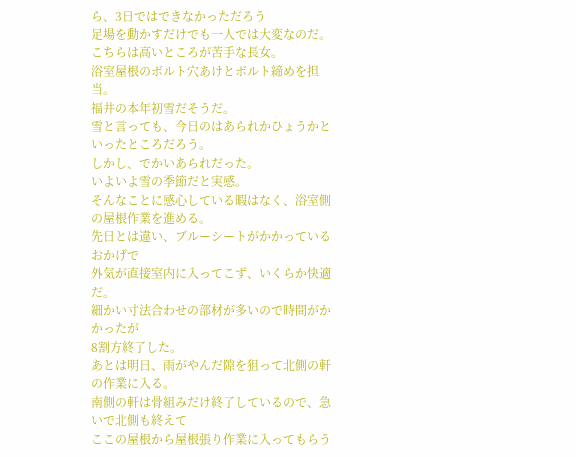ら、3日ではできなかっただろう
足場を動かすだけでも一人では大変なのだ。
こちらは高いところが苦手な長女。
浴室屋根のボルト穴あけとボルト締めを担当。
福井の本年初雪だそうだ。
雪と言っても、今日のはあられかひょうかといったところだろう。
しかし、でかいあられだった。
いよいよ雪の季節だと実感。
そんなことに感心している暇はなく、浴室側の屋根作業を進める。
先日とは違い、ブルーシートがかかっているおかげで
外気が直接室内に入ってこず、いくらか快適だ。
細かい寸法合わせの部材が多いので時間がかかったが
8割方終了した。
あとは明日、雨がやんだ隙を狙って北側の軒の作業に入る。
南側の軒は骨組みだけ終了しているので、急いで北側も終えて
ここの屋根から屋根張り作業に入ってもらう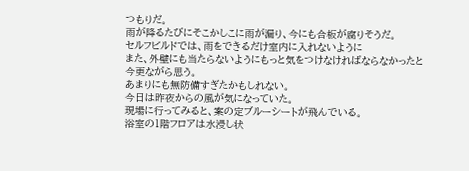つもりだ。
雨が降るたびにそこかしこに雨が漏り、今にも合板が腐りそうだ。
セルフビルドでは、雨をできるだけ室内に入れないように
また、外壁にも当たらないようにもっと気をつけなければならなかったと
今更ながら思う。
あまりにも無防備すぎたかもしれない。
今日は昨夜からの風が気になっていた。
現場に行ってみると、案の定ブルーシートが飛んでいる。
浴室の1階フロアは水浸し状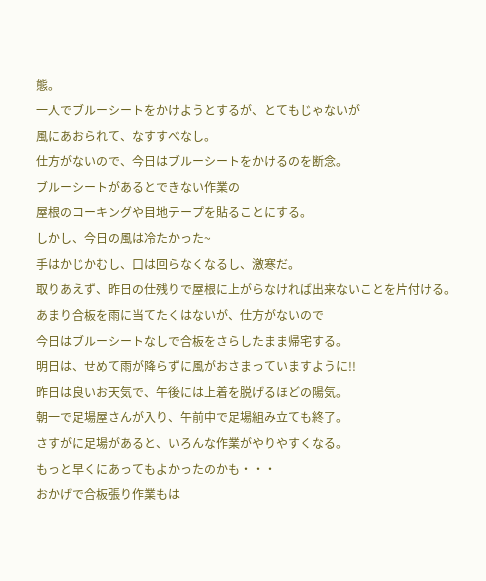態。
一人でブルーシートをかけようとするが、とてもじゃないが
風にあおられて、なすすべなし。
仕方がないので、今日はブルーシートをかけるのを断念。
ブルーシートがあるとできない作業の
屋根のコーキングや目地テープを貼ることにする。
しかし、今日の風は冷たかった~
手はかじかむし、口は回らなくなるし、激寒だ。
取りあえず、昨日の仕残りで屋根に上がらなければ出来ないことを片付ける。
あまり合板を雨に当てたくはないが、仕方がないので
今日はブルーシートなしで合板をさらしたまま帰宅する。
明日は、せめて雨が降らずに風がおさまっていますように!!
昨日は良いお天気で、午後には上着を脱げるほどの陽気。
朝一で足場屋さんが入り、午前中で足場組み立ても終了。
さすがに足場があると、いろんな作業がやりやすくなる。
もっと早くにあってもよかったのかも・・・
おかげで合板張り作業もは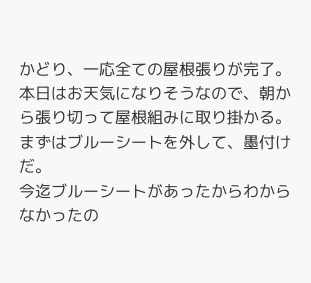かどり、一応全ての屋根張りが完了。
本日はお天気になりそうなので、朝から張り切って屋根組みに取り掛かる。
まずはブルーシートを外して、墨付けだ。
今迄ブルーシートがあったからわからなかったの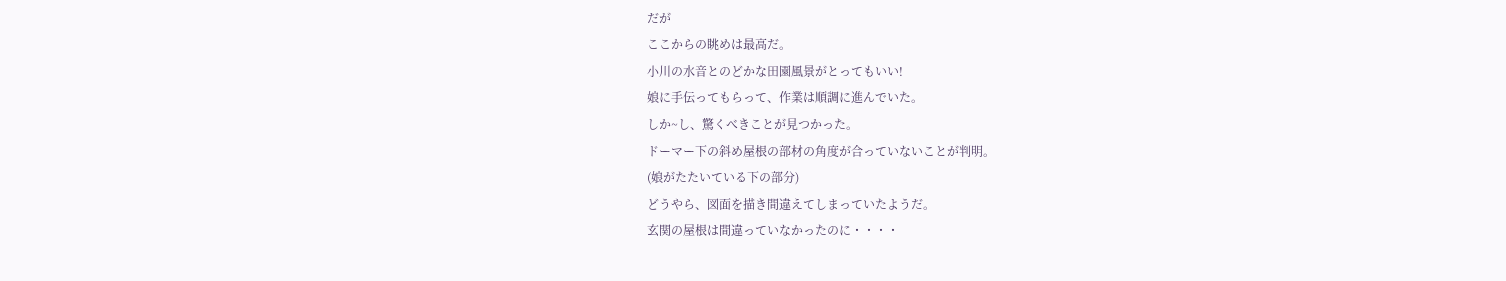だが
ここからの眺めは最高だ。
小川の水音とのどかな田園風景がとってもいい!
娘に手伝ってもらって、作業は順調に進んでいた。
しか~し、驚くべきことが見つかった。
ドーマー下の斜め屋根の部材の角度が合っていないことが判明。
(娘がたたいている下の部分)
どうやら、図面を描き間違えてしまっていたようだ。
玄関の屋根は間違っていなかったのに・・・・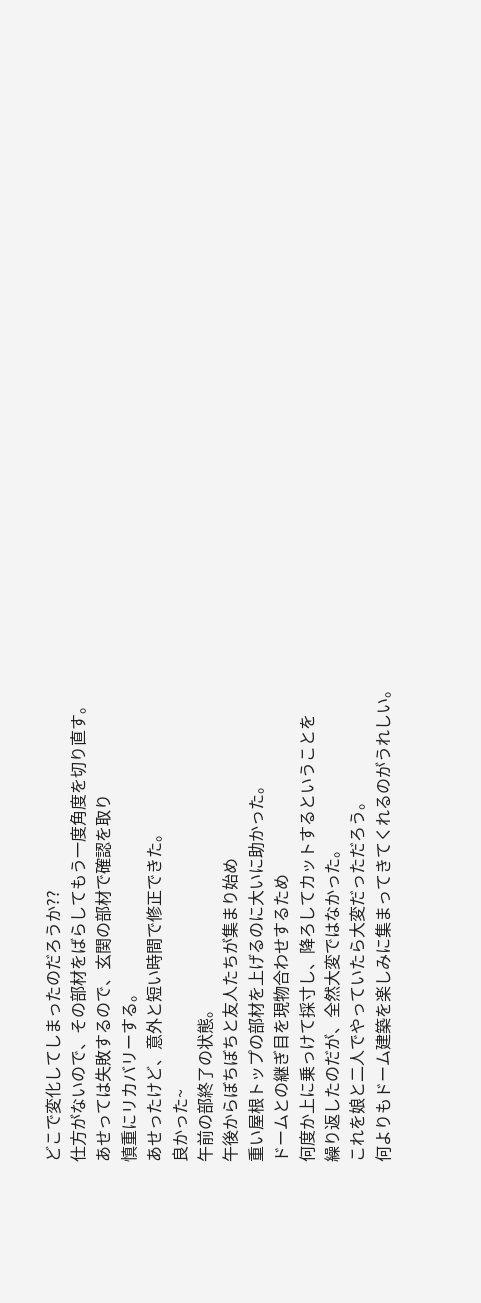どこで変化してしまったのだろうか??
仕方がないので、その部材をばらしてもう一度角度を切り直す。
あせっては失敗するので、玄関の部材で確認を取り
慎重にリカバリーする。
あせったけど、意外と短い時間で修正できた。
良かった~
午前の部終了の状態。
午後からぼちぼちと友人たちが集まり始め
重い屋根トップの部材を上げるのに大いに助かった。
ドームとの継ぎ目を現物合わせするため
何度か上に乗っけて採寸し、降ろしてカットするということを
繰り返したのだが、全然大変ではなかった。
これを娘と二人でやっていたら大変だっただろう。
何よりもドーム建築を楽しみに集まってきてくれるのがうれしい。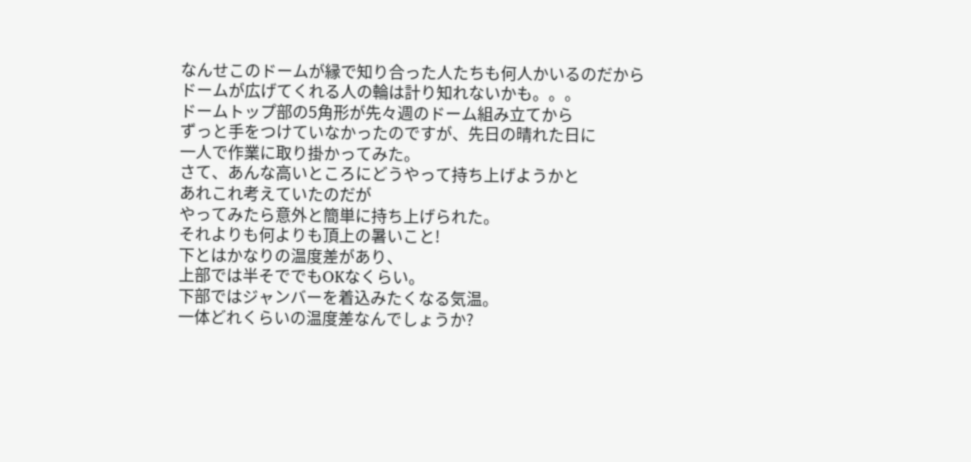なんせこのドームが縁で知り合った人たちも何人かいるのだから
ドームが広げてくれる人の輪は計り知れないかも。。。
ドームトップ部の5角形が先々週のドーム組み立てから
ずっと手をつけていなかったのですが、先日の晴れた日に
一人で作業に取り掛かってみた。
さて、あんな高いところにどうやって持ち上げようかと
あれこれ考えていたのだが
やってみたら意外と簡単に持ち上げられた。
それよりも何よりも頂上の暑いこと!
下とはかなりの温度差があり、
上部では半そででもOKなくらい。
下部ではジャンバーを着込みたくなる気温。
一体どれくらいの温度差なんでしょうか?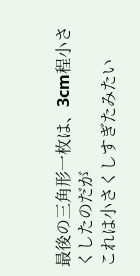最後の三角形一枚は、3cm程小さくしたのだが
これは小さくしすぎたみたい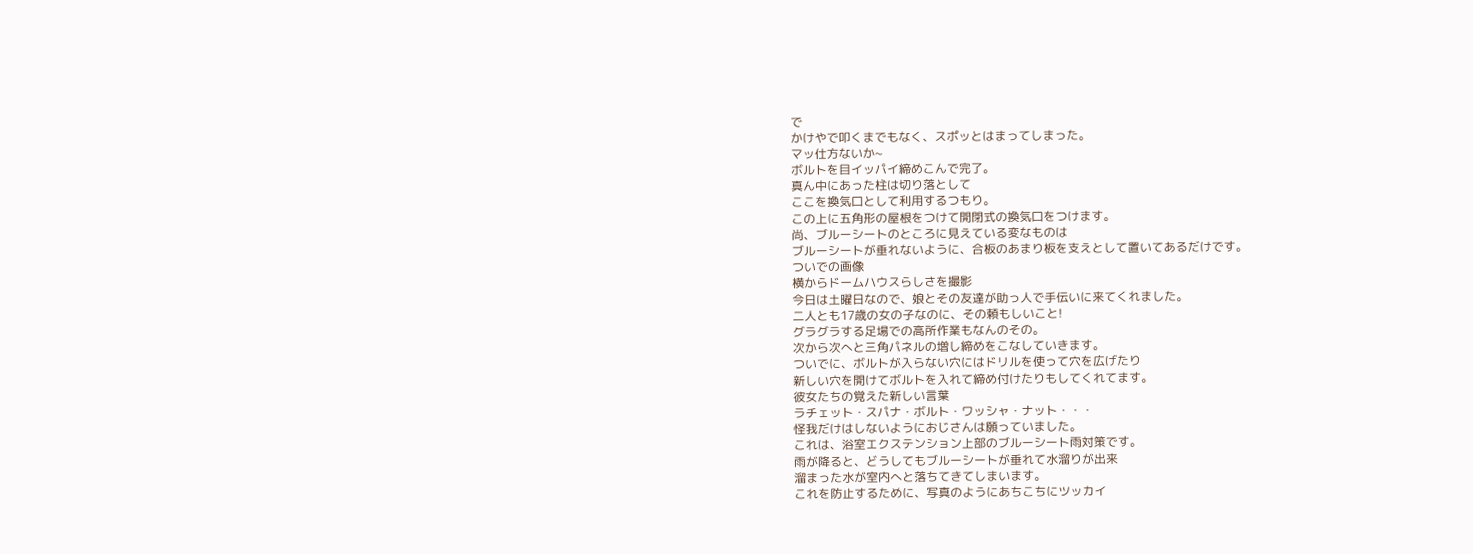で
かけやで叩くまでもなく、スポッとはまってしまった。
マッ仕方ないか~
ボルトを目イッパイ締めこんで完了。
真ん中にあった柱は切り落として
ここを換気口として利用するつもり。
この上に五角形の屋根をつけて開閉式の換気口をつけます。
尚、ブルーシートのところに見えている変なものは
ブルーシートが垂れないように、合板のあまり板を支えとして置いてあるだけです。
ついでの画像
横からドームハウスらしさを撮影
今日は土曜日なので、娘とその友達が助っ人で手伝いに来てくれました。
二人とも17歳の女の子なのに、その頼もしいこと!
グラグラする足場での高所作業もなんのその。
次から次へと三角パネルの増し締めをこなしていきます。
ついでに、ボルトが入らない穴にはドリルを使って穴を広げたり
新しい穴を開けてボルトを入れて締め付けたりもしてくれてます。
彼女たちの覚えた新しい言葉
ラチェット・スパナ・ボルト・ワッシャ・ナット・・・
怪我だけはしないようにおじさんは願っていました。
これは、浴室エクステンション上部のブルーシート雨対策です。
雨が降ると、どうしてもブルーシートが垂れて水溜りが出来
溜まった水が室内へと落ちてきてしまいます。
これを防止するために、写真のようにあちこちにツッカイ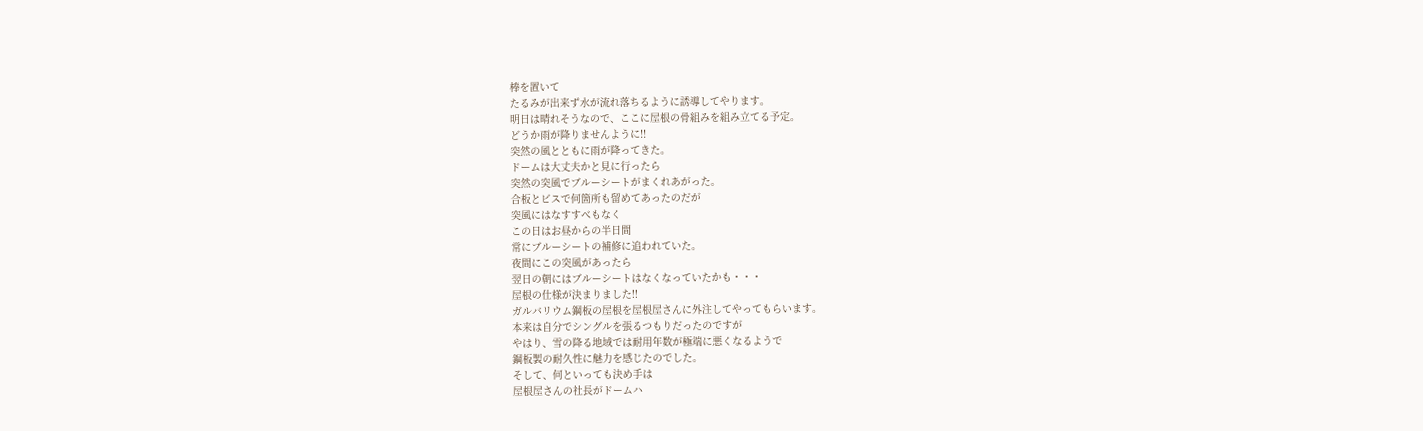棒を置いて
たるみが出来ず水が流れ落ちるように誘導してやります。
明日は晴れそうなので、ここに屋根の骨組みを組み立てる予定。
どうか雨が降りませんように!!
突然の風とともに雨が降ってきた。
ドームは大丈夫かと見に行ったら
突然の突風でブルーシートがまくれあがった。
合板とビスで何箇所も留めてあったのだが
突風にはなすすべもなく
この日はお昼からの半日間
常にブルーシートの補修に追われていた。
夜間にこの突風があったら
翌日の朝にはブルーシートはなくなっていたかも・・・
屋根の仕様が決まりました!!
ガルバリウム鋼板の屋根を屋根屋さんに外注してやってもらいます。
本来は自分でシングルを張るつもりだったのですが
やはり、雪の降る地域では耐用年数が極端に悪くなるようで
鋼板製の耐久性に魅力を感じたのでした。
そして、何といっても決め手は
屋根屋さんの社長がドームハ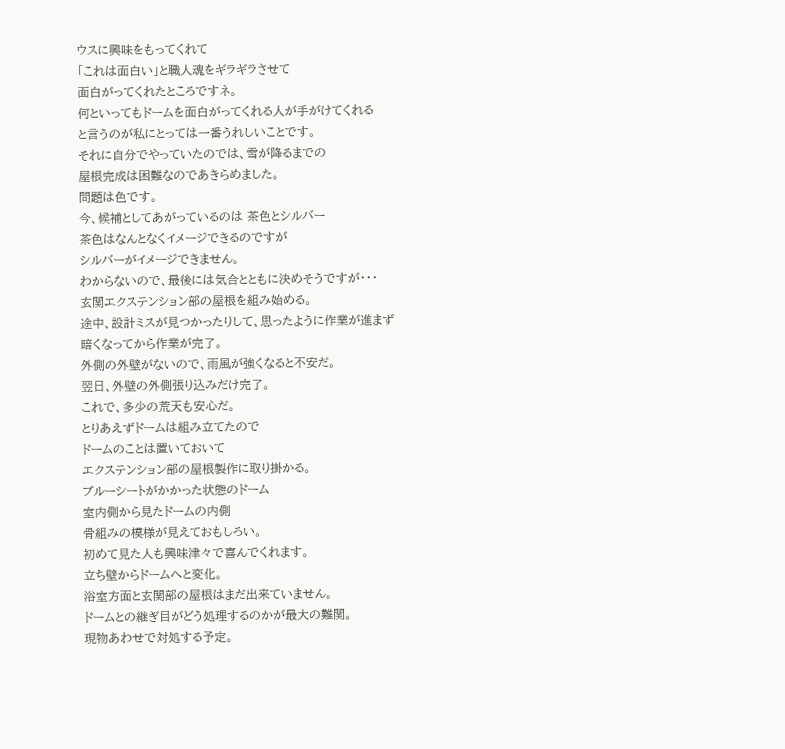ウスに興味をもってくれて
「これは面白い」と職人魂をギラギラさせて
面白がってくれたところですネ。
何といってもドームを面白がってくれる人が手がけてくれる
と言うのが私にとっては一番うれしいことです。
それに自分でやっていたのでは、雪が降るまでの
屋根完成は困難なのであきらめました。
問題は色です。
今、候補としてあがっているのは 茶色とシルバー
茶色はなんとなくイメージできるのですが
シルバーがイメージできません。
わからないので、最後には気合とともに決めそうですが・・・
玄関エクステンション部の屋根を組み始める。
途中、設計ミスが見つかったりして、思ったように作業が進まず
暗くなってから作業が完了。
外側の外壁がないので、雨風が強くなると不安だ。
翌日、外壁の外側張り込みだけ完了。
これで、多少の荒天も安心だ。
とりあえずドームは組み立てたので
ドームのことは置いておいて
エクステンション部の屋根製作に取り掛かる。
ブルーシートがかかった状態のドーム
室内側から見たドームの内側
骨組みの模様が見えておもしろい。
初めて見た人も興味津々で喜んでくれます。
立ち壁からドームへと変化。
浴室方面と玄関部の屋根はまだ出来ていません。
ドームとの継ぎ目がどう処理するのかが最大の難関。
現物あわせで対処する予定。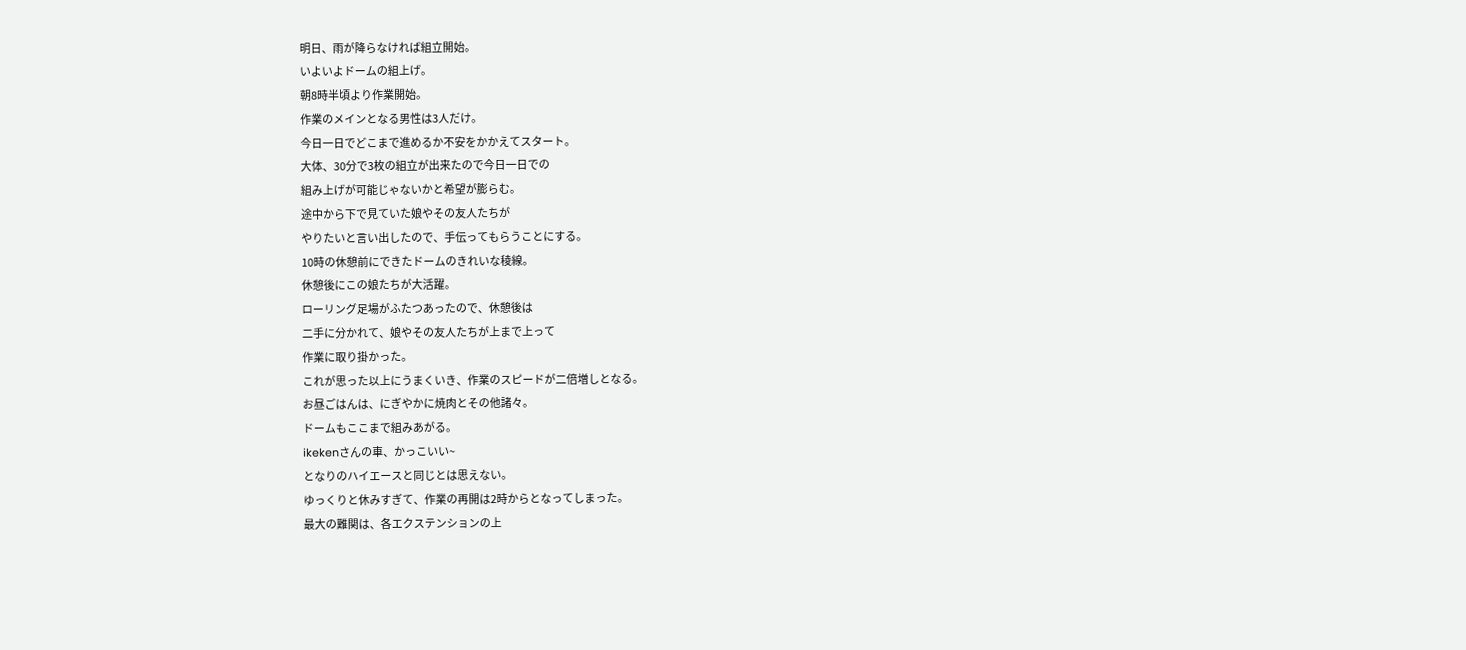明日、雨が降らなければ組立開始。
いよいよドームの組上げ。
朝8時半頃より作業開始。
作業のメインとなる男性は3人だけ。
今日一日でどこまで進めるか不安をかかえてスタート。
大体、30分で3枚の組立が出来たので今日一日での
組み上げが可能じゃないかと希望が膨らむ。
途中から下で見ていた娘やその友人たちが
やりたいと言い出したので、手伝ってもらうことにする。
10時の休憩前にできたドームのきれいな稜線。
休憩後にこの娘たちが大活躍。
ローリング足場がふたつあったので、休憩後は
二手に分かれて、娘やその友人たちが上まで上って
作業に取り掛かった。
これが思った以上にうまくいき、作業のスピードが二倍増しとなる。
お昼ごはんは、にぎやかに焼肉とその他諸々。
ドームもここまで組みあがる。
ikekenさんの車、かっこいい~
となりのハイエースと同じとは思えない。
ゆっくりと休みすぎて、作業の再開は2時からとなってしまった。
最大の難関は、各エクステンションの上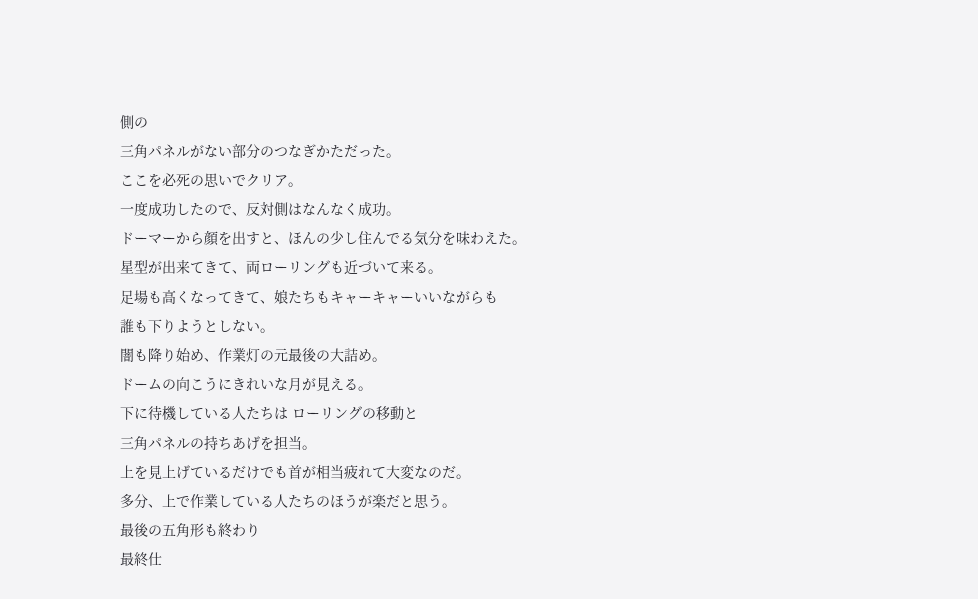側の
三角パネルがない部分のつなぎかただった。
ここを必死の思いでクリア。
一度成功したので、反対側はなんなく成功。
ドーマーから顔を出すと、ほんの少し住んでる気分を味わえた。
星型が出来てきて、両ローリングも近づいて来る。
足場も高くなってきて、娘たちもキャーキャーいいながらも
誰も下りようとしない。
闇も降り始め、作業灯の元最後の大詰め。
ドームの向こうにきれいな月が見える。
下に待機している人たちは ローリングの移動と
三角パネルの持ちあげを担当。
上を見上げているだけでも首が相当疲れて大変なのだ。
多分、上で作業している人たちのほうが楽だと思う。
最後の五角形も終わり
最終仕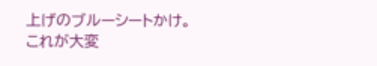上げのブルーシートかけ。
これが大変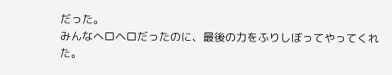だった。
みんなへロヘロだったのに、最後の力をふりしぼってやってくれた。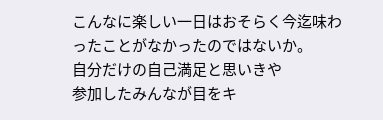こんなに楽しい一日はおそらく今迄味わったことがなかったのではないか。
自分だけの自己満足と思いきや
参加したみんなが目をキ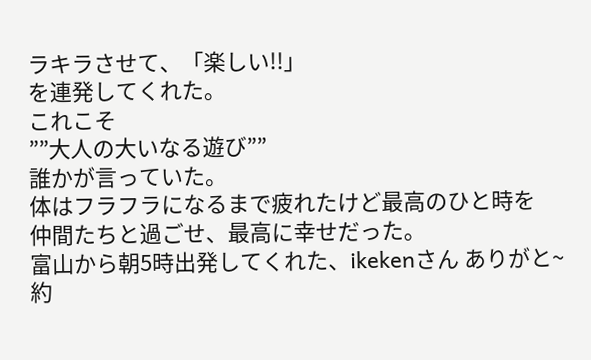ラキラさせて、「楽しい!!」
を連発してくれた。
これこそ
””大人の大いなる遊び””
誰かが言っていた。
体はフラフラになるまで疲れたけど最高のひと時を
仲間たちと過ごせ、最高に幸せだった。
富山から朝5時出発してくれた、ikekenさん ありがと~
約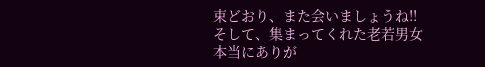束どおり、また会いましょうね!!
そして、集まってくれた老若男女
本当にありが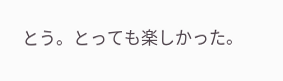とう。とっても楽しかった。